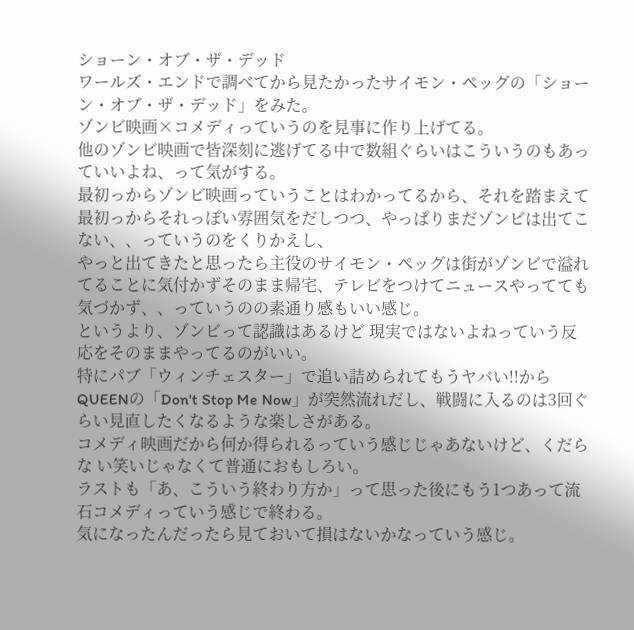ショーン・オブ・ザ・デッド
ワールズ・エンドで調べてから見たかったサイモン・ペッグの「ショーン・オブ・ザ・デッド」をみた。
ゾンビ映画×コメディっていうのを見事に作り上げてる。
他のゾンビ映画で皆深刻に逃げてる中で数組ぐらいはこういうのもあっていいよね、って気がする。
最初っからゾンビ映画っていうことはわかってるから、それを踏まえて最初っからそれっぽい雰囲気をだしつつ、やっぱりまだゾンビは出てこない、、っていうのをくりかえし、
やっと出てきたと思ったら主役のサイモン・ペッグは街がゾンビで溢れてることに気付かずそのまま帰宅、テレビをつけてニュースやってても気づかず、、っていうのの素通り感もいい感じ。
というより、ゾンビって認識はあるけど 現実ではないよねっていう反応をそのままやってるのがいい。
特にパブ「ウィンチェスター」で追い詰められてもうヤバい!!からQUEENの「Don't Stop Me Now」が突然流れだし、戦闘に入るのは3回ぐらい見直したくなるような楽しさがある。
コメディ映画だから何か得られるっていう感じじゃあないけど、くだらな い笑いじゃなくて普通におもしろい。
ラストも「あ、こういう終わり方か」って思った後にもう1つあって流石コメディっていう感じで終わる。
気になったんだったら見ておいて損はないかなっていう感じ。